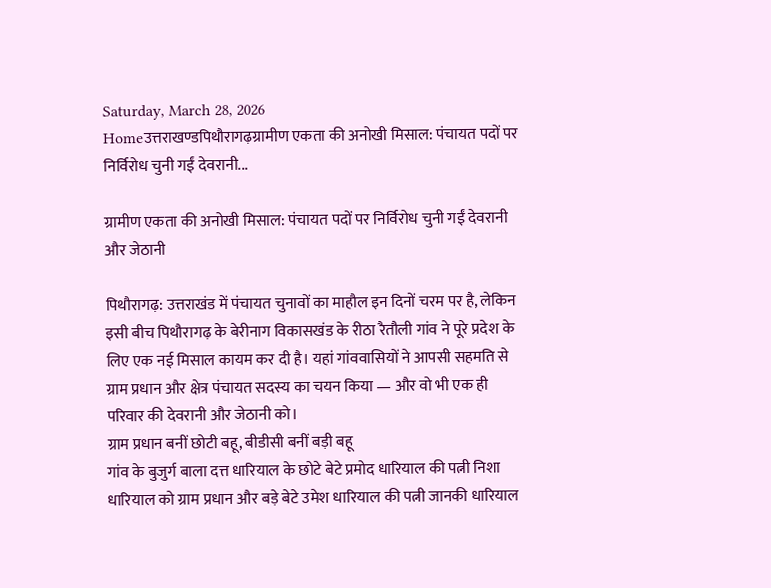Saturday, March 28, 2026
Homeउत्तराखण्डपिथौरागढ़ग्रामीण एकता की अनोखी मिसाल: पंचायत पदों पर निर्विरोध चुनी गईं देवरानी...

ग्रामीण एकता की अनोखी मिसाल: पंचायत पदों पर निर्विरोध चुनी गईं देवरानी और जेठानी

पिथौरागढ़: उत्तराखंड में पंचायत चुनावों का माहौल इन दिनों चरम पर है, लेकिन इसी बीच पिथौरागढ़ के बेरीनाग विकासखंड के रीठा रैतौली गांव ने पूरे प्रदेश के लिए एक नई मिसाल कायम कर दी है। यहां गांववासियों ने आपसी सहमति से ग्राम प्रधान और क्षेत्र पंचायत सदस्य का चयन किया — और वो भी एक ही परिवार की देवरानी और जेठानी को।
ग्राम प्रधान बनीं छोटी बहू, बीडीसी बनीं बड़ी बहू
गांव के बुजुर्ग बाला दत्त धारियाल के छोटे बेटे प्रमोद धारियाल की पत्नी निशा धारियाल को ग्राम प्रधान और बड़े बेटे उमेश धारियाल की पत्नी जानकी धारियाल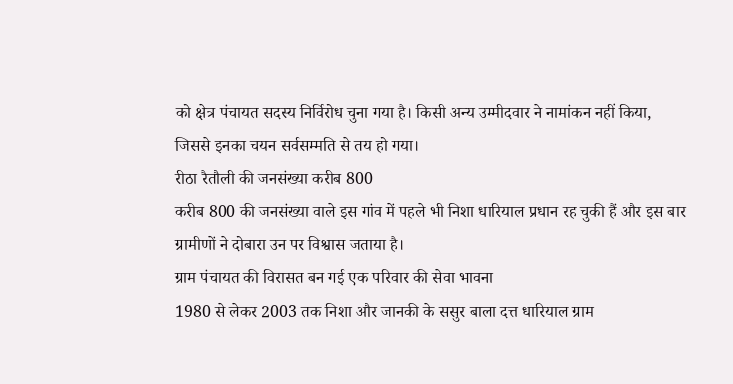को क्षेत्र पंचायत सदस्य निर्विरोध चुना गया है। किसी अन्य उम्मीदवार ने नामांकन नहीं किया, जिससे इनका चयन सर्वसम्मति से तय हो गया।
रीठा रैतौली की जनसंख्या करीब 800
करीब 800 की जनसंख्या वाले इस गांव में पहले भी निशा धारियाल प्रधान रह चुकी हैं और इस बार ग्रामीणों ने दोबारा उन पर विश्वास जताया है।
ग्राम पंचायत की विरासत बन गई एक परिवार की सेवा भावना
1980 से लेकर 2003 तक निशा और जानकी के ससुर बाला दत्त धारियाल ग्राम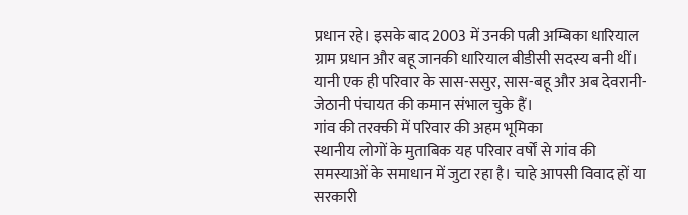प्रधान रहे। इसके बाद 2003 में उनकी पत्नी अम्बिका धारियाल ग्राम प्रधान और बहू जानकी धारियाल बीडीसी सदस्य बनी थीं। यानी एक ही परिवार के सास-ससुर, सास-बहू और अब देवरानी-जेठानी पंचायत की कमान संभाल चुके हैं।
गांव की तरक्की में परिवार की अहम भूमिका
स्थानीय लोगों के मुताबिक यह परिवार वर्षों से गांव की समस्याओं के समाधान में जुटा रहा है। चाहे आपसी विवाद हों या सरकारी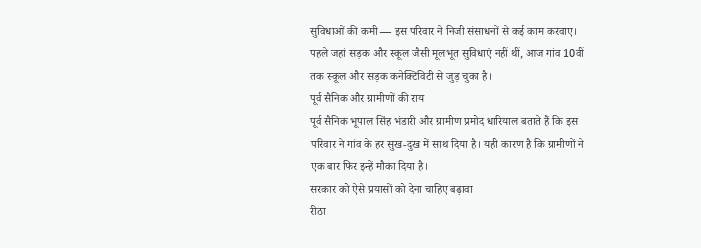सुविधाओं की कमी — इस परिवार ने निजी संसाधनों से कई काम करवाए। पहले जहां सड़क और स्कूल जैसी मूलभूत सुविधाएं नहीं थीं, आज गांव 10वीं तक स्कूल और सड़क कनेक्टिविटी से जुड़ चुका है।
पूर्व सैनिक और ग्रामीणों की राय
पूर्व सैनिक भूपाल सिंह भंडारी और ग्रामीण प्रमोद धारियाल बताते हैं कि इस परिवार ने गांव के हर सुख-दुख में साथ दिया है। यही कारण है कि ग्रामीणों ने एक बार फिर इन्हें मौका दिया है।
सरकार को ऐसे प्रयासों को देना चाहिए बढ़ावा
रीठा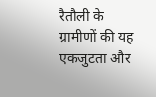रैतौली के ग्रामीणों की यह एकजुटता और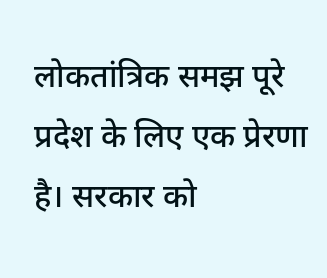लोकतांत्रिक समझ पूरे प्रदेश के लिए एक प्रेरणा है। सरकार को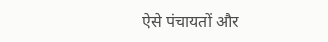ऐसे पंचायतों और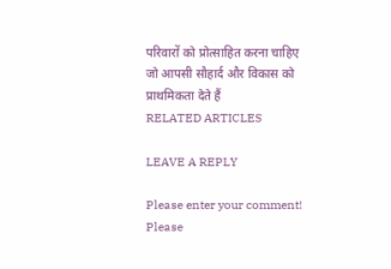परिवारों को प्रोत्साहित करना चाहिए जो आपसी सौहार्द और विकास को प्राथमिकता देते हैं
RELATED ARTICLES

LEAVE A REPLY

Please enter your comment!
Please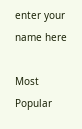enter your name here

Most Popular